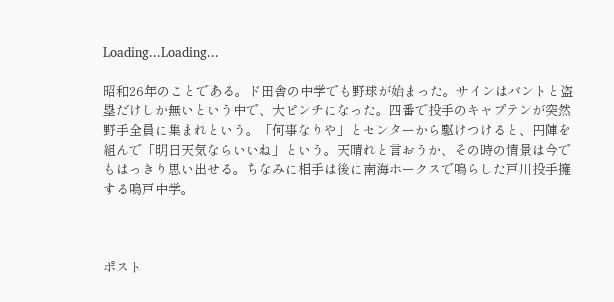Loading...Loading...

昭和26年のことである。ド田舎の中学でも野球が始まった。サインはバントと盗塁だけしか無いという中で、大ピンチになった。四番で投手のキャプテンが突然野手全員に集まれという。「何事なりや」とセンターから駆けつけると、円陣を組んで「明日天気ならいいね」という。天晴れと言おうか、その時の情景は今でもはっきり思い出せる。ちなみに相手は後に南海ホークスで鳴らした戸川投手擁する鳴戸中学。



ポスト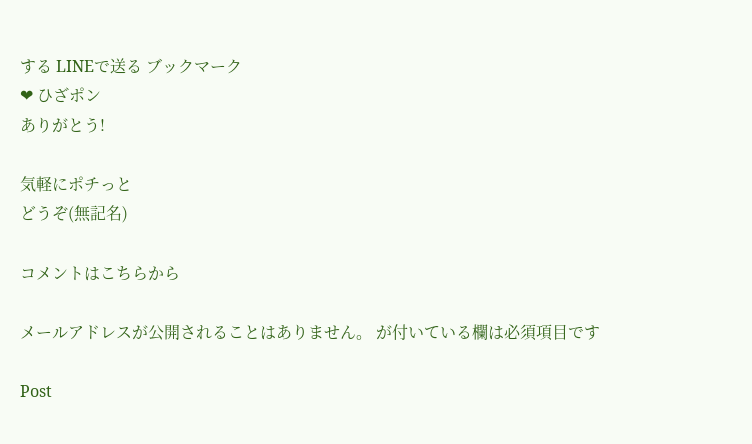する LINEで送る ブックマーク
❤ ひざポン
ありがとう!

気軽にポチっと
どうぞ(無記名)

コメントはこちらから

メールアドレスが公開されることはありません。 が付いている欄は必須項目です

Post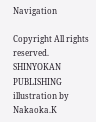Navigation

Copyright All rights reserved. SHINYOKAN PUBLISHING illustration by Nakaoka.K